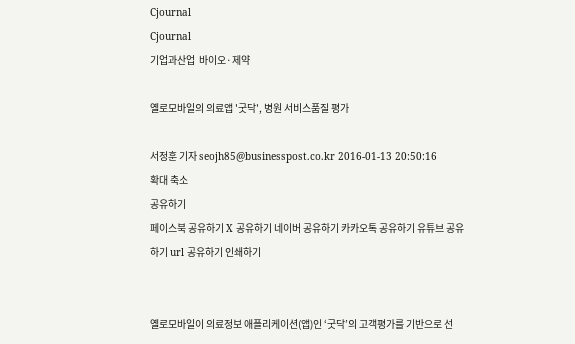Cjournal
Cjournal
기업과산업  바이오·제약

옐로모바일의 의료앱 '굿닥', 병원 서비스품질 평가

서정훈 기자 seojh85@businesspost.co.kr 2016-01-13 20:50:16
확대 축소
공유하기
페이스북 공유하기 X 공유하기 네이버 공유하기 카카오톡 공유하기 유튜브 공유하기 url 공유하기 인쇄하기


옐로모바일이 의료정보 애플리케이션(앱)인 ‘굿닥’의 고객평가를 기반으로 선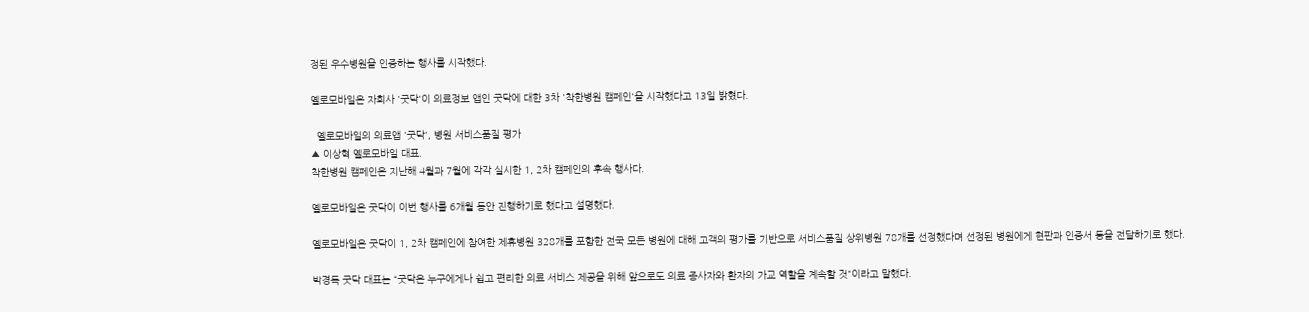정된 우수병원을 인증하는 행사를 시작했다.

옐로모바일은 자회사 '굿닥'이 의료정보 앱인 굿닥에 대한 3차 '착한병원 캠페인'을 시작했다고 13일 밝혔다.

  옐로모바일의 의료앱 '굿닥', 병원 서비스품질 평가
▲ 이상혁 옐로모바일 대표.
착한병원 캠페인은 지난해 4월과 7월에 각각 실시한 1, 2차 캠페인의 후속 행사다.

옐로모바일은 굿닥이 이번 행사를 6개월 동안 진행하기로 했다고 설명했다.

옐로모바일은 굿닥이 1, 2차 캠페인에 참여한 제휴병원 328개를 포함한 전국 모든 병원에 대해 고객의 평가를 기반으로 서비스품질 상위병원 78개를 선정했다며 선정된 병원에게 현판과 인증서 등을 전달하기로 했다.

박경득 굿닥 대표는 “굿닥은 누구에게나 쉽고 편리한 의료 서비스 제공을 위해 앞으로도 의료 종사자와 환자의 가교 역할을 계속할 것"이라고 말했다.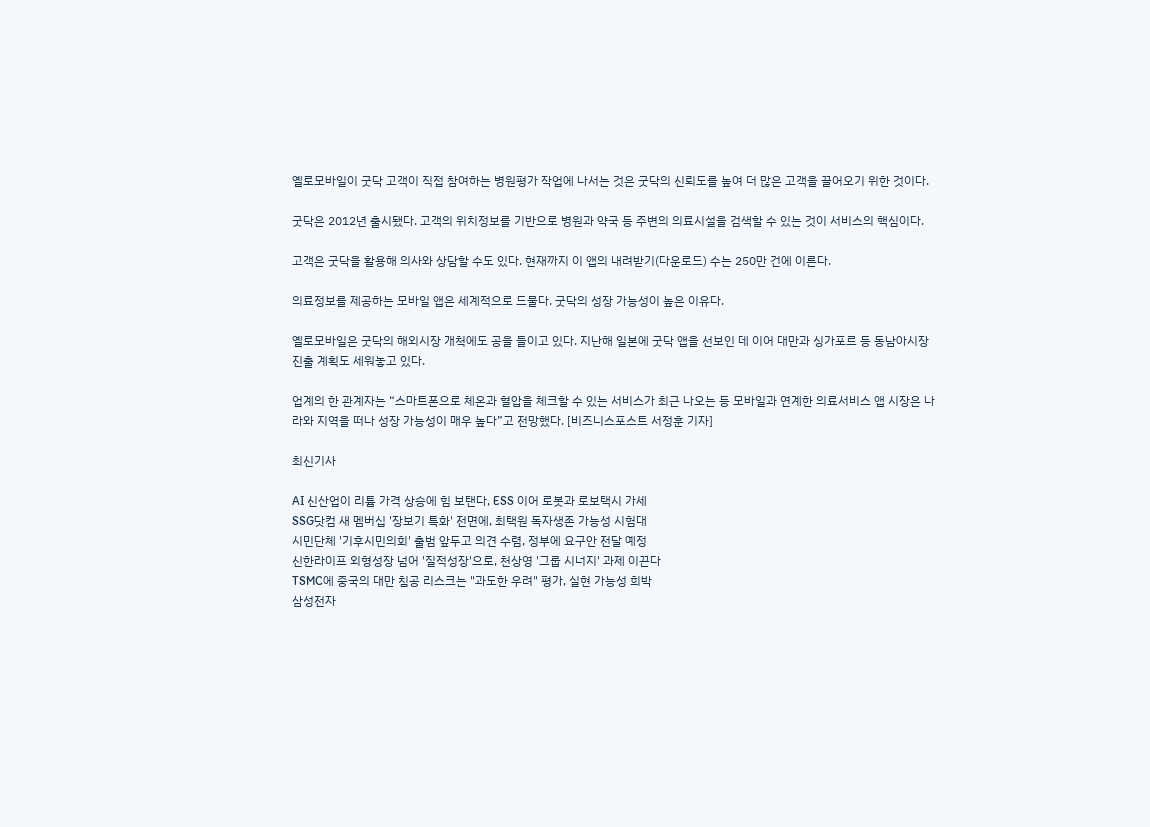옐로모바일이 굿닥 고객이 직접 참여하는 병원평가 작업에 나서는 것은 굿닥의 신뢰도를 높여 더 많은 고객을 끌어오기 위한 것이다.

굿닥은 2012년 출시됐다. 고객의 위치정보를 기반으로 병원과 약국 등 주변의 의료시설을 검색할 수 있는 것이 서비스의 핵심이다.

고객은 굿닥을 활용해 의사와 상담할 수도 있다. 현재까지 이 앱의 내려받기(다운로드) 수는 250만 건에 이른다.

의료정보를 제공하는 모바일 앱은 세계적으로 드물다. 굿닥의 성장 가능성이 높은 이유다.

옐로모바일은 굿닥의 해외시장 개척에도 공을 들이고 있다. 지난해 일본에 굿닥 앱을 선보인 데 이어 대만과 싱가포르 등 동남아시장 진출 계획도 세워놓고 있다.

업계의 한 관계자는 “스마트폰으로 체온과 혈압을 체크할 수 있는 서비스가 최근 나오는 등 모바일과 연계한 의료서비스 앱 시장은 나라와 지역을 떠나 성장 가능성이 매우 높다”고 전망했다. [비즈니스포스트 서정훈 기자]

최신기사

AI 신산업이 리튬 가격 상승에 힘 보탠다, ESS 이어 로봇과 로보택시 가세
SSG닷컴 새 멤버십 '장보기 특화' 전면에, 최택원 독자생존 가능성 시험대
시민단체 '기후시민의회' 출범 앞두고 의견 수렴, 정부에 요구안 전달 예정
신한라이프 외형성장 넘어 '질적성장'으로, 천상영 '그룹 시너지' 과제 이끈다
TSMC에 중국의 대만 침공 리스크는 "과도한 우려" 평가, 실현 가능성 희박
삼성전자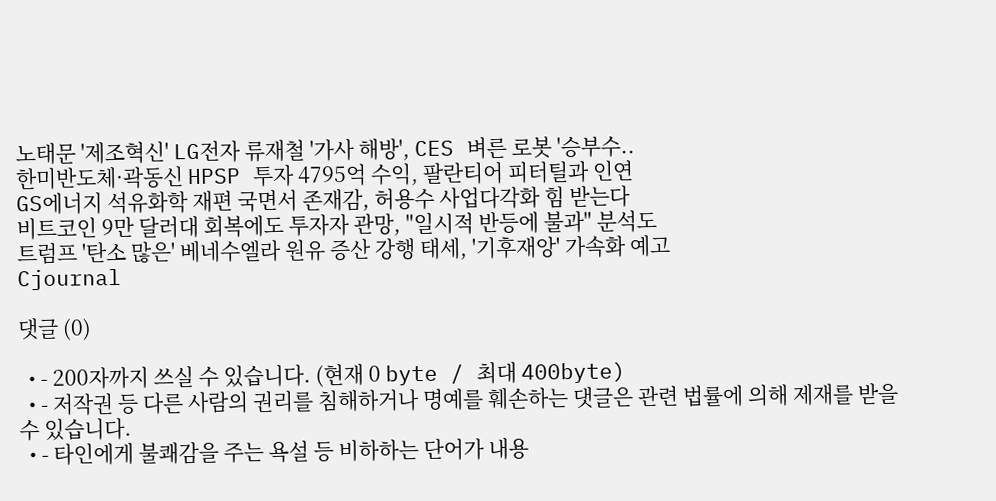노태문 '제조혁신' LG전자 류재철 '가사 해방', CES 벼른 로봇 '승부수..
한미반도체·곽동신 HPSP 투자 4795억 수익, 팔란티어 피터틸과 인연
GS에너지 석유화학 재편 국면서 존재감, 허용수 사업다각화 힘 받는다
비트코인 9만 달러대 회복에도 투자자 관망, "일시적 반등에 불과" 분석도
트럼프 '탄소 많은' 베네수엘라 원유 증산 강행 태세, '기후재앙' 가속화 예고
Cjournal

댓글 (0)

  • - 200자까지 쓰실 수 있습니다. (현재 0 byte / 최대 400byte)
  • - 저작권 등 다른 사람의 권리를 침해하거나 명예를 훼손하는 댓글은 관련 법률에 의해 제재를 받을 수 있습니다.
  • - 타인에게 불쾌감을 주는 욕설 등 비하하는 단어가 내용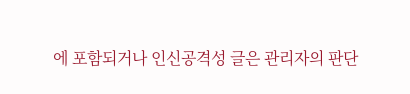에 포함되거나 인신공격성 글은 관리자의 판단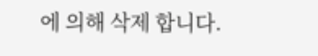에 의해 삭제 합니다.